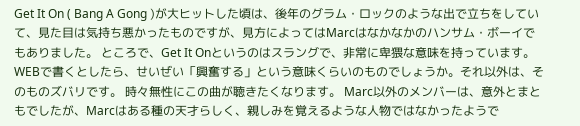Get It On ( Bang A Gong )が大ヒットした頃は、後年のグラム・ロックのような出で立ちをしていて、見た目は気持ち悪かったものですが、見方によってはMarcはなかなかのハンサム・ボーイでもありました。 ところで、Get It Onというのはスラングで、非常に卑猥な意味を持っています。WEBで書くとしたら、せいぜい「興奮する」という意味くらいのものでしょうか。それ以外は、そのものズバリです。 時々無性にこの曲が聴きたくなります。 Marc以外のメンバーは、意外とまともでしたが、Marcはある種の天才らしく、親しみを覚えるような人物ではなかったようで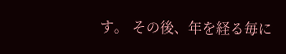す。 その後、年を経る毎に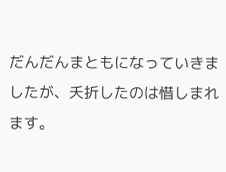だんだんまともになっていきましたが、夭折したのは惜しまれます。